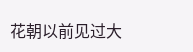花朝以前见过大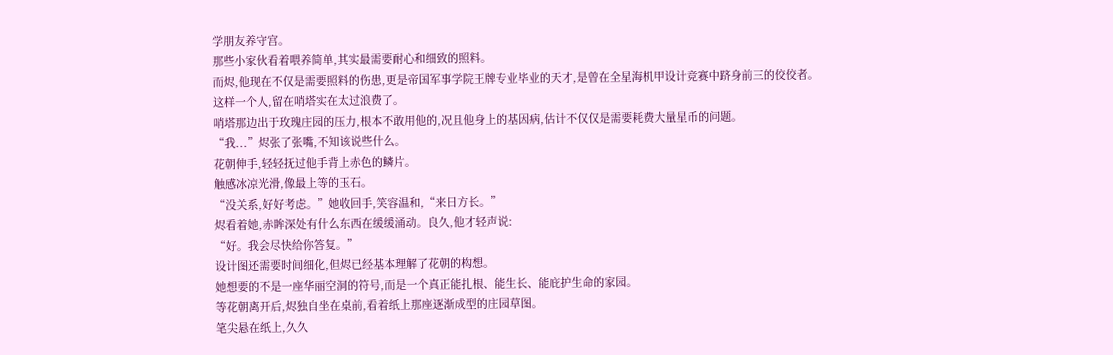学朋友养守宫。
那些小家伙看着喂养简单,其实最需要耐心和细致的照料。
而烬,他现在不仅是需要照料的伤患,更是帝国军事学院王牌专业毕业的天才,是曾在全星海机甲设计竞赛中跻身前三的佼佼者。
这样一个人,留在哨塔实在太过浪费了。
哨塔那边出于玫瑰庄园的压力,根本不敢用他的,况且他身上的基因病,估计不仅仅是需要耗费大量星币的问题。
“我...”烬张了张嘴,不知该说些什么。
花朝伸手,轻轻抚过他手背上赤色的鳞片。
触感冰凉光滑,像最上等的玉石。
“没关系,好好考虑。”她收回手,笑容温和,“来日方长。”
烬看着她,赤眸深处有什么东西在缓缓涌动。良久,他才轻声说:
“好。我会尽快给你答复。”
设计图还需要时间细化,但烬已经基本理解了花朝的构想。
她想要的不是一座华丽空洞的符号,而是一个真正能扎根、能生长、能庇护生命的家园。
等花朝离开后,烬独自坐在桌前,看着纸上那座逐渐成型的庄园草图。
笔尖悬在纸上,久久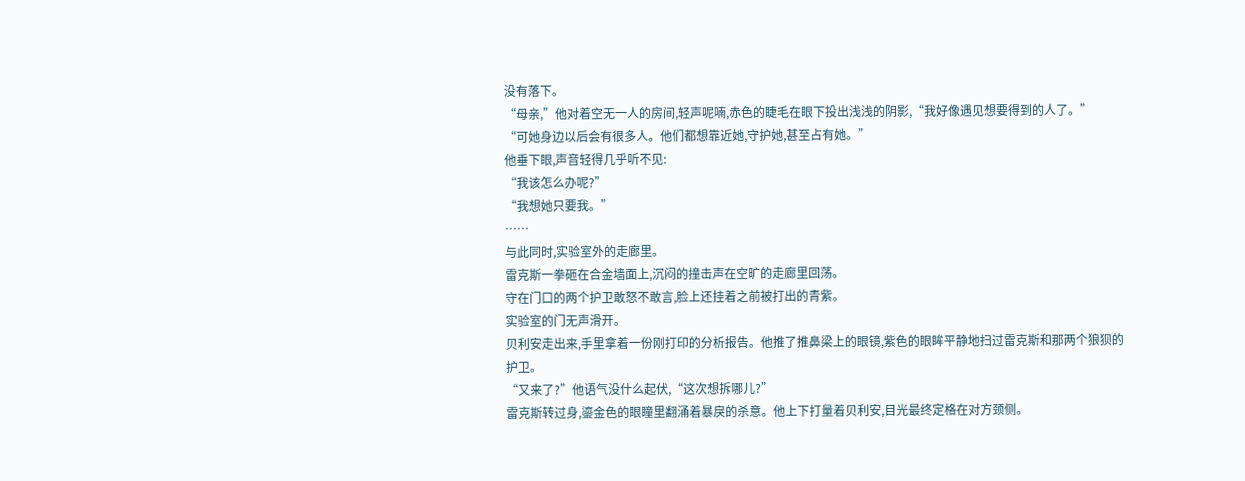没有落下。
“母亲,”他对着空无一人的房间,轻声呢喃,赤色的睫毛在眼下投出浅浅的阴影,“我好像遇见想要得到的人了。”
“可她身边以后会有很多人。他们都想靠近她,守护她,甚至占有她。”
他垂下眼,声音轻得几乎听不见:
“我该怎么办呢?”
“我想她只要我。”
……
与此同时,实验室外的走廊里。
雷克斯一拳砸在合金墙面上,沉闷的撞击声在空旷的走廊里回荡。
守在门口的两个护卫敢怒不敢言,脸上还挂着之前被打出的青紫。
实验室的门无声滑开。
贝利安走出来,手里拿着一份刚打印的分析报告。他推了推鼻梁上的眼镜,紫色的眼眸平静地扫过雷克斯和那两个狼狈的护卫。
“又来了?”他语气没什么起伏,“这次想拆哪儿?”
雷克斯转过身,鎏金色的眼瞳里翻涌着暴戾的杀意。他上下打量着贝利安,目光最终定格在对方颈侧。